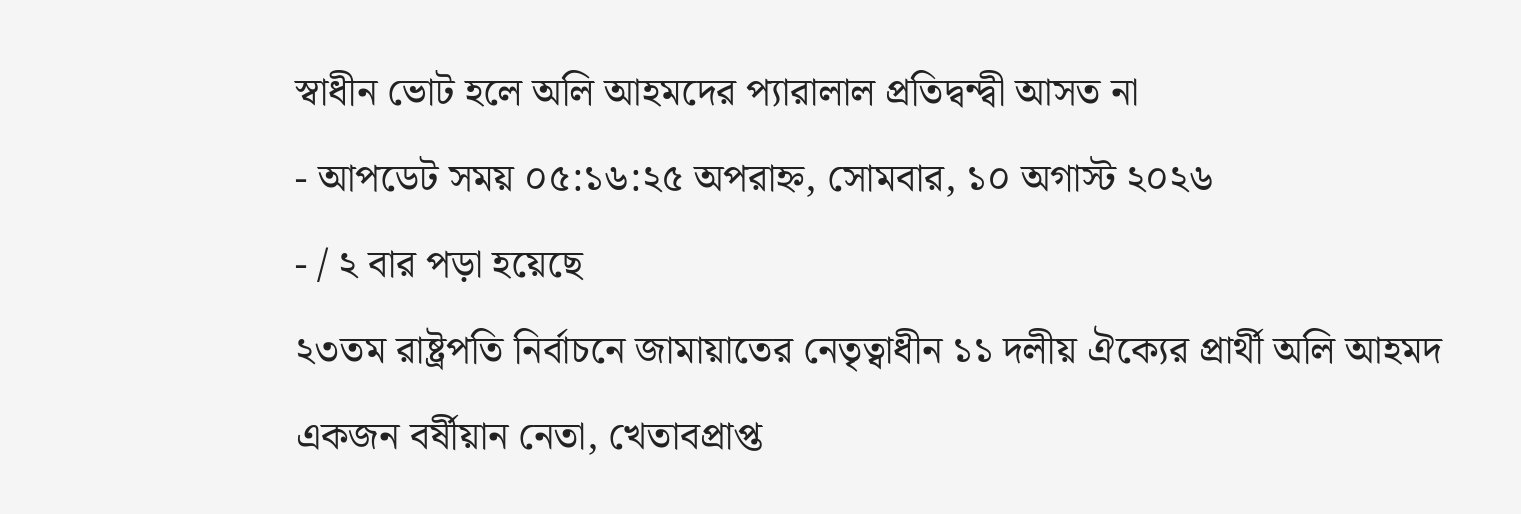স্বাধীন ভোট হলে অলি আহমদের প্যারালাল প্রতিদ্বন্দ্বী আসত না
- আপডেট সময় ০৫:১৬:২৫ অপরাহ্ন, সোমবার, ১০ অগাস্ট ২০২৬
- / ২ বার পড়া হয়েছে
২৩তম রাষ্ট্রপতি নির্বাচনে জামায়াতের নেতৃত্বাধীন ১১ দলীয় ঐক্যের প্রার্থী অলি আহমদ একজন বর্ষীয়ান নেতা, খেতাবপ্রাপ্ত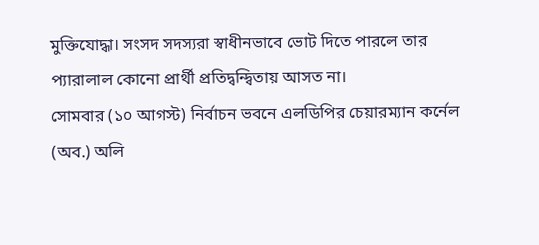মুক্তিযোদ্ধা। সংসদ সদস্যরা স্বাধীনভাবে ভোট দিতে পারলে তার প্যারালাল কোনো প্রার্থী প্রতিদ্বন্দ্বিতায় আসত না।
সোমবার (১০ আগস্ট) নির্বাচন ভবনে এলডিপির চেয়ারম্যান কর্নেল (অব.) অলি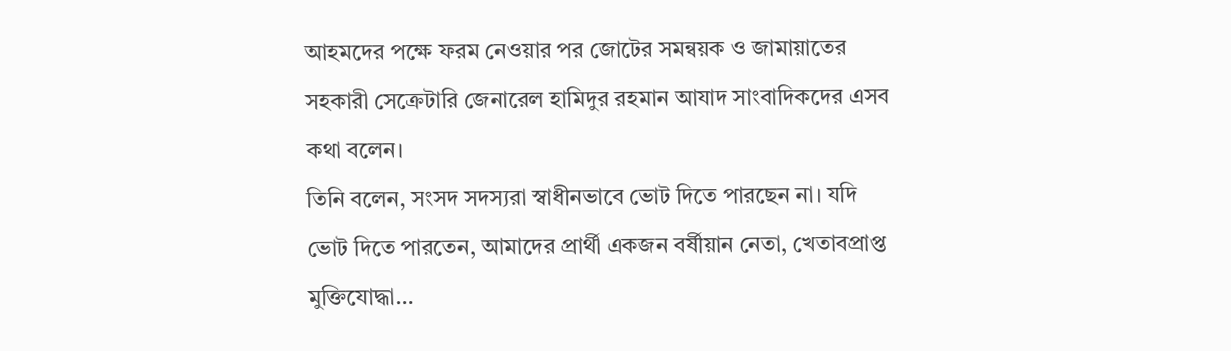আহমদের পক্ষে ফরম নেওয়ার পর জোটের সমন্বয়ক ও জামায়াতের সহকারী সেক্রেটারি জেনারেল হামিদুর রহমান আযাদ সাংবাদিকদের এসব কথা বলেন।
তিনি বলেন, সংসদ সদস্যরা স্বাধীনভাবে ভোট দিতে পারছেন না। যদি ভোট দিতে পারতেন, আমাদের প্রার্থী একজন বর্ষীয়ান নেতা, খেতাবপ্রাপ্ত মুক্তিযোদ্ধা…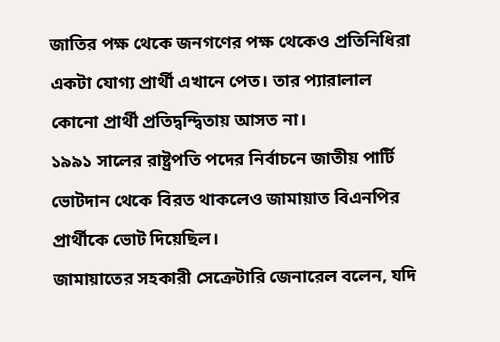জাতির পক্ষ থেকে জনগণের পক্ষ থেকেও প্রতিনিধিরা একটা যোগ্য প্রার্থী এখানে পেত। তার প্যারালাল কোনো প্রার্থী প্রতিদ্বন্দ্বিতায় আসত না।
১৯৯১ সালের রাষ্ট্রপতি পদের নির্বাচনে জাতীয় পার্টি ভোটদান থেকে বিরত থাকলেও জামায়াত বিএনপির প্রার্থীকে ভোট দিয়েছিল।
জামায়াতের সহকারী সেক্রেটারি জেনারেল বলেন, যদি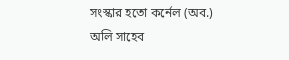সংস্কার হতো কর্নেল (অব.) অলি সাহেব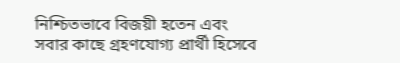নিশ্চিতভাবে বিজয়ী হতেন এবং সবার কাছে গ্রহণযোগ্য প্রার্থী হিসেবে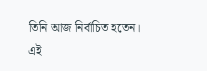তিনি আজ নির্বাচিত হতেন।
এই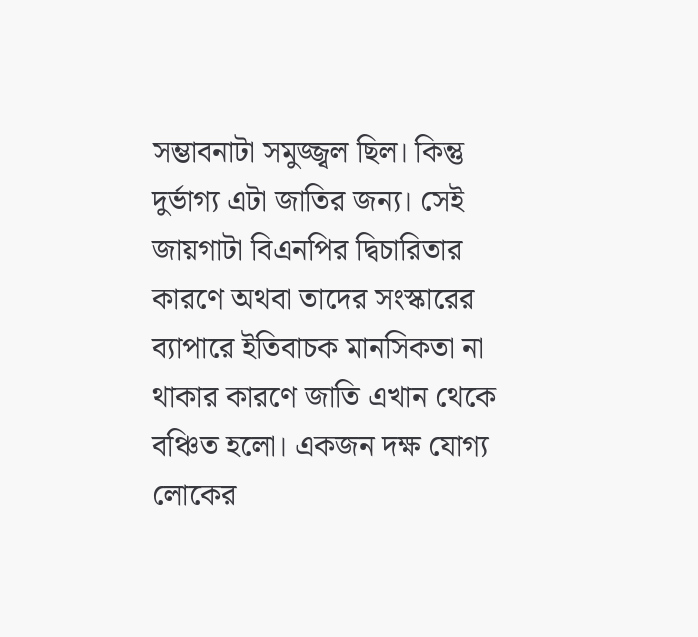সম্ভাবনাটা সমুজ্জ্বল ছিল। কিন্তু দুর্ভাগ্য এটা জাতির জন্য। সেই জায়গাটা বিএনপির দ্বিচারিতার কারণে অথবা তাদের সংস্কারের ব্যাপারে ইতিবাচক মানসিকতা না থাকার কারণে জাতি এখান থেকে বঞ্চিত হলো। একজন দক্ষ যোগ্য লোকের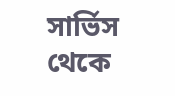সার্ভিস থেকে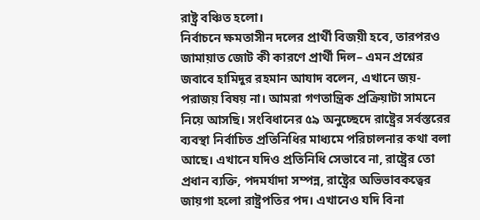রাষ্ট্র বঞ্চিত হলো।
নির্বাচনে ক্ষমতাসীন দলের প্রার্থী বিজয়ী হবে, তারপরও জামায়াত জোট কী কারণে প্রার্থী দিল– এমন প্রশ্নের জবাবে হামিদুর রহমান আযাদ বলেন, এখানে জয়-পরাজয় বিষয় না। আমরা গণতান্ত্রিক প্রক্রিয়াটা সামনে নিয়ে আসছি। সংবিধানের ৫৯ অনুচ্ছেদে রাষ্ট্রের সর্বস্তরের ব্যবস্থা নির্বাচিত প্রতিনিধির মাধ্যমে পরিচালনার কথা বলা আছে। এখানে যদিও প্রতিনিধি সেভাবে না, রাষ্ট্রের তো প্রধান ব্যক্তি, পদমর্যাদা সম্পন্ন, রাষ্ট্রের অভিভাবকত্বের জায়গা হলো রাষ্ট্রপতির পদ। এখানেও যদি বিনা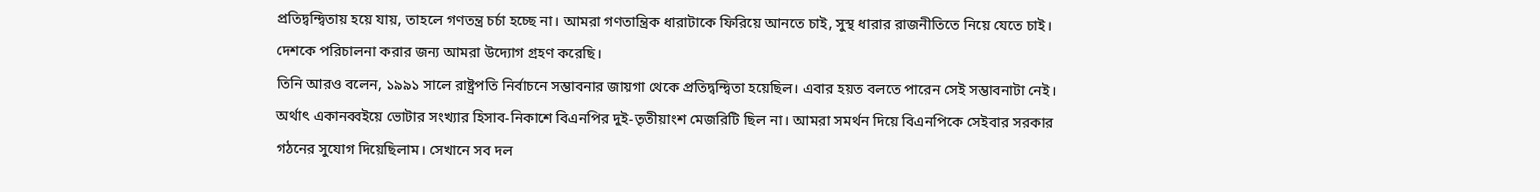প্রতিদ্বন্দ্বিতায় হয়ে যায়, তাহলে গণতন্ত্র চর্চা হচ্ছে না। আমরা গণতান্ত্রিক ধারাটাকে ফিরিয়ে আনতে চাই, সুস্থ ধারার রাজনীতিতে নিয়ে যেতে চাই। দেশকে পরিচালনা করার জন্য আমরা উদ্যোগ গ্রহণ করেছি।
তিনি আরও বলেন, ১৯৯১ সালে রাষ্ট্রপতি নির্বাচনে সম্ভাবনার জায়গা থেকে প্রতিদ্বন্দ্বিতা হয়েছিল। এবার হয়ত বলতে পারেন সেই সম্ভাবনাটা নেই। অর্থাৎ একানব্বইয়ে ভোটার সংখ্যার হিসাব-নিকাশে বিএনপির দুই-তৃতীয়াংশ মেজরিটি ছিল না। আমরা সমর্থন দিয়ে বিএনপিকে সেইবার সরকার গঠনের সুযোগ দিয়েছিলাম। সেখানে সব দল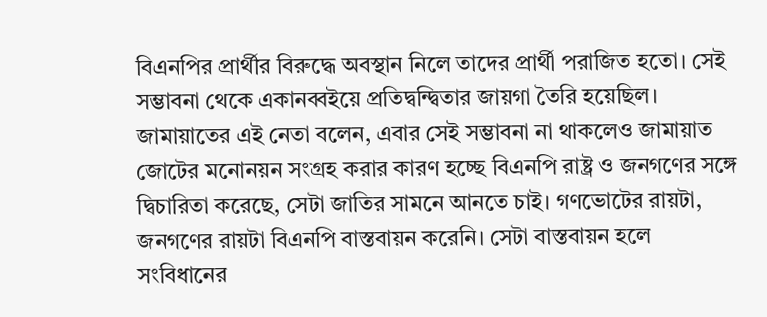বিএনপির প্রার্থীর বিরুদ্ধে অবস্থান নিলে তাদের প্রার্থী পরাজিত হতো। সেই সম্ভাবনা থেকে একানব্বইয়ে প্রতিদ্বন্দ্বিতার জায়গা তৈরি হয়েছিল।
জামায়াতের এই নেতা বলেন, এবার সেই সম্ভাবনা না থাকলেও জামায়াত জোটের মনোনয়ন সংগ্রহ করার কারণ হচ্ছে বিএনপি রাষ্ট্র ও জনগণের সঙ্গে দ্বিচারিতা করেছে, সেটা জাতির সামনে আনতে চাই। গণভোটের রায়টা, জনগণের রায়টা বিএনপি বাস্তবায়ন করেনি। সেটা বাস্তবায়ন হলে সংবিধানের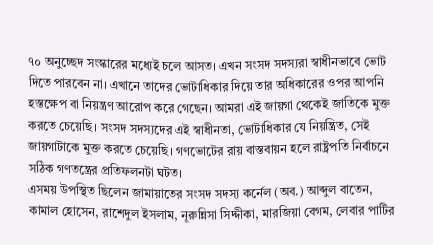৭০ অনুচ্ছেদ সংস্কারের মধ্যেই চলে আসত। এখন সংসদ সদস্যরা স্বাধীনভাবে ভোট দিতে পারবেন না। এখানে তাদের ভোটাধিকার দিয়ে তার অধিকারের ওপর আপনি হস্তক্ষেপ বা নিয়ন্ত্রণ আরোপ করে গেছেন। আমরা এই জায়গা থেকেই জাতিকে মুক্ত করতে চেয়েছি। সংসদ সদস্যদের এই স্বাধীনতা, ভোটাধিকার যে নিয়ন্ত্রিত, সেই জায়গাটাকে মুক্ত করতে চেয়েছি। গণভোটের রায় বাস্তবায়ন হলে রাষ্ট্রপতি নির্বাচনে সঠিক গণতন্ত্রের প্রতিফলনটা ঘটত।
এসময় উপস্থিত ছিলেন জামায়াতের সংসদ সদস্য কর্নেল (অব.) আব্দুল বাতেন, কামাল হোসেন, রাশেদুল ইসলাম, নূরুন্নিসা সিদ্দীকা, মারজিয়া বেগম, লেবার পার্টির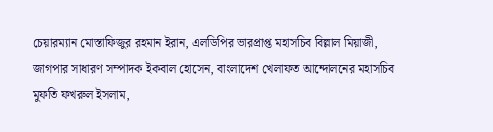চেয়ারম্যান মোস্তাফিজুর রহমান ইরান, এলডিপির ভারপ্রাপ্ত মহাসচিব বিল্লাল মিয়াজী, জাগপার সাধারণ সম্পাদক ইকবাল হোসেন, বাংলাদেশ খেলাফত আন্দোলনের মহাসচিব মুফতি ফখরুল ইসলাম,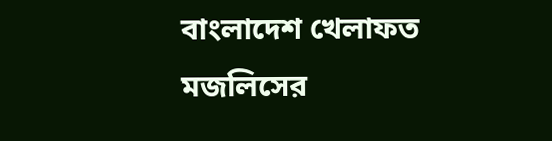বাংলাদেশ খেলাফত মজলিসের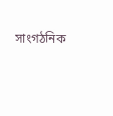সাংগঠনিক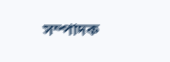সম্পাদক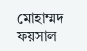মোহাম্মদ ফয়সাল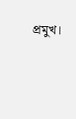প্রমুখ।